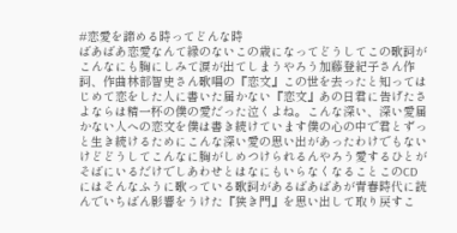#恋愛を諦める時ってどんな時
ばあばあ恋愛なんて縁のないこの歳になってどうしてこの歌詞がこんなにも胸にしみて涙が出てしまうやろう加藤登紀子さん作詞、作曲林部智史さん歌唱の『恋文』この世を去ったと知ってはじめて恋をした人に書いた届かない『恋文』あの日君に告げたさよならは精一杯の僕の愛だった泣くよね。こんな深い、深い愛届かない人への恋文を僕は書き続けています僕の心の中で君とずっと生き続けるためにこんな深い愛の思い出があったわけでもないけどどうしてこんなに胸がしめつけられるんやろう愛するひとがそばにいるだけでしあわせとはなにもいらなくなることこのCDにはそんなふうに歌っている歌詞があるばあばあが青春時代に読んでいちばん影響をうけた『狭き門』を思い出して取り戻すこ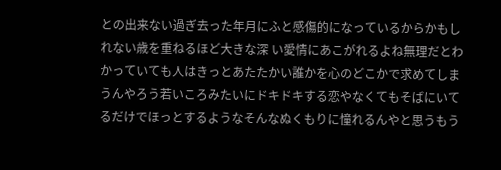との出来ない過ぎ去った年月にふと感傷的になっているからかもしれない歳を重ねるほど大きな深 い愛情にあこがれるよね無理だとわかっていても人はきっとあたたかい誰かを心のどこかで求めてしまうんやろう若いころみたいにドキドキする恋やなくてもそばにいてるだけでほっとするようなそんなぬくもりに憧れるんやと思うもう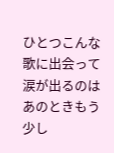ひとつこんな歌に出会って涙が出るのはあのときもう少し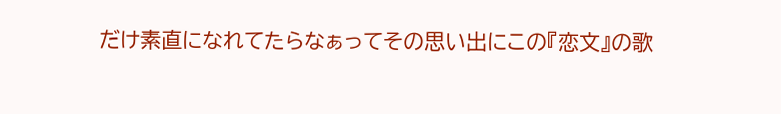だけ素直になれてたらなぁってその思い出にこの『恋文』の歌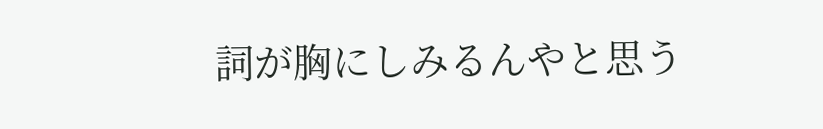詞が胸にしみるんやと思う